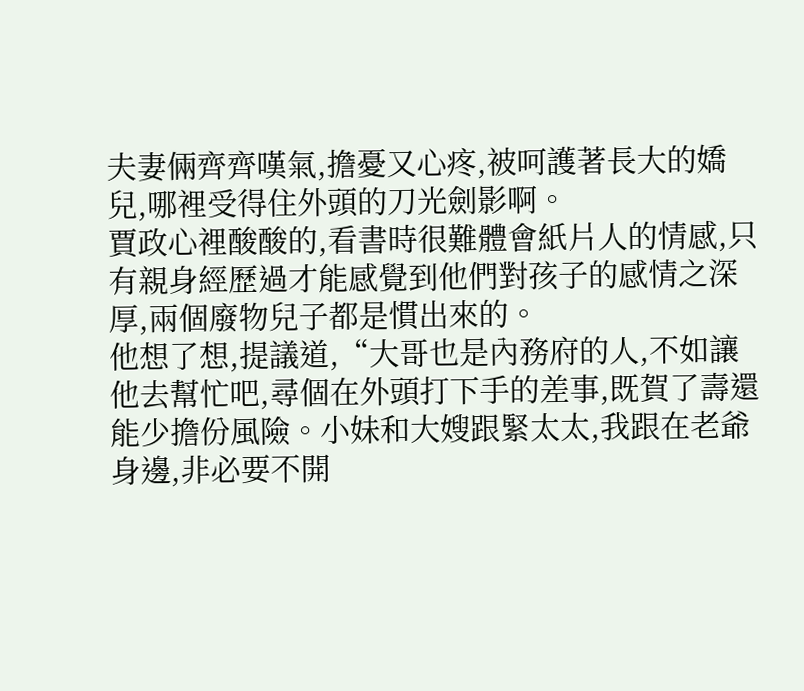夫妻倆齊齊嘆氣,擔憂又心疼,被呵護著長大的嬌兒,哪裡受得住外頭的刀光劍影啊。
賈政心裡酸酸的,看書時很難體會紙片人的情感,只有親身經歷過才能感覺到他們對孩子的感情之深厚,兩個廢物兒子都是慣出來的。
他想了想,提議道,“大哥也是內務府的人,不如讓他去幫忙吧,尋個在外頭打下手的差事,既賀了壽還能少擔份風險。小妹和大嫂跟緊太太,我跟在老爺身邊,非必要不開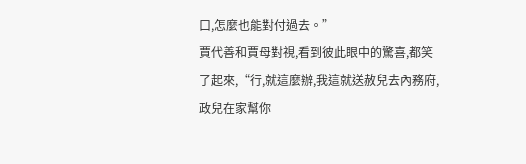口,怎麼也能對付過去。”
賈代善和賈母對視,看到彼此眼中的驚喜,都笑了起來,“行,就這麼辦,我這就送赦兒去內務府,政兒在家幫你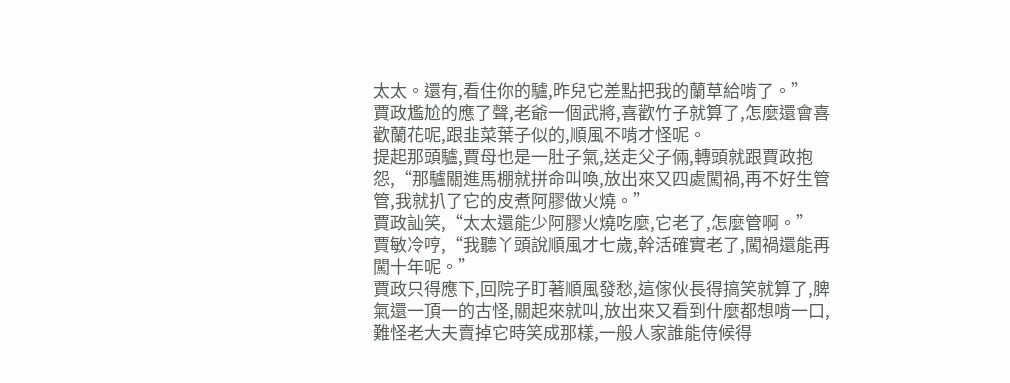太太。還有,看住你的驢,昨兒它差點把我的蘭草給啃了。”
賈政尷尬的應了聲,老爺一個武將,喜歡竹子就算了,怎麼還會喜歡蘭花呢,跟韭菜葉子似的,順風不啃才怪呢。
提起那頭驢,賈母也是一肚子氣,送走父子倆,轉頭就跟賈政抱怨,“那驢關進馬棚就拼命叫喚,放出來又四處闖禍,再不好生管管,我就扒了它的皮煮阿膠做火燒。”
賈政訕笑,“太太還能少阿膠火燒吃麼,它老了,怎麼管啊。”
賈敏冷哼,“我聽丫頭說順風才七歲,幹活確實老了,闖禍還能再闖十年呢。”
賈政只得應下,回院子盯著順風發愁,這傢伙長得搞笑就算了,脾氣還一頂一的古怪,關起來就叫,放出來又看到什麼都想啃一口,難怪老大夫賣掉它時笑成那樣,一般人家誰能侍候得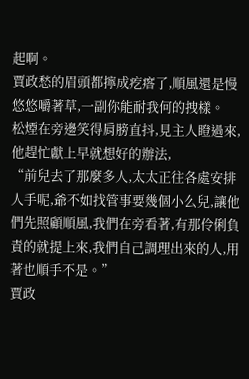起啊。
賈政愁的眉頭都擰成疙瘩了,順風還是慢悠悠嚼著草,一副你能耐我何的拽樣。
松煙在旁邊笑得肩膀直抖,見主人瞪過來,他趕忙獻上早就想好的辦法,
“前兒去了那麼多人,太太正往各處安排人手呢,爺不如找管事要幾個小么兒,讓他們先照顧順風,我們在旁看著,有那伶俐負責的就提上來,我們自己調理出來的人,用著也順手不是。”
賈政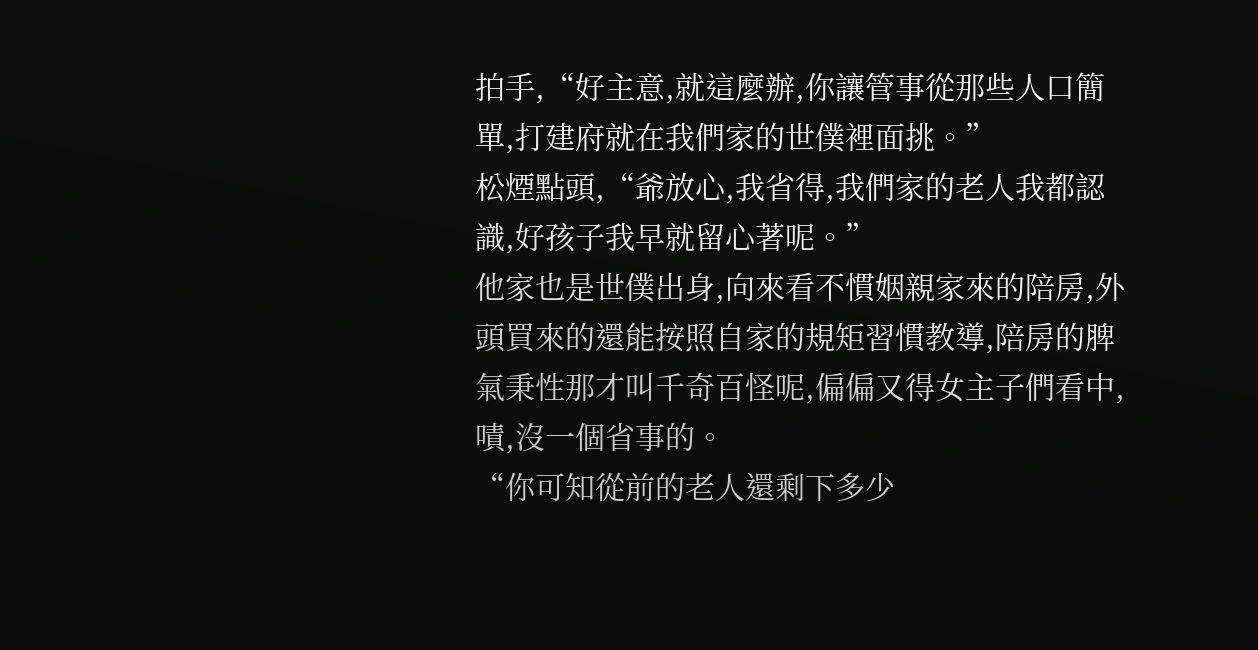拍手,“好主意,就這麼辦,你讓管事從那些人口簡單,打建府就在我們家的世僕裡面挑。”
松煙點頭,“爺放心,我省得,我們家的老人我都認識,好孩子我早就留心著呢。”
他家也是世僕出身,向來看不慣姻親家來的陪房,外頭買來的還能按照自家的規矩習慣教導,陪房的脾氣秉性那才叫千奇百怪呢,偏偏又得女主子們看中,嘖,沒一個省事的。
“你可知從前的老人還剩下多少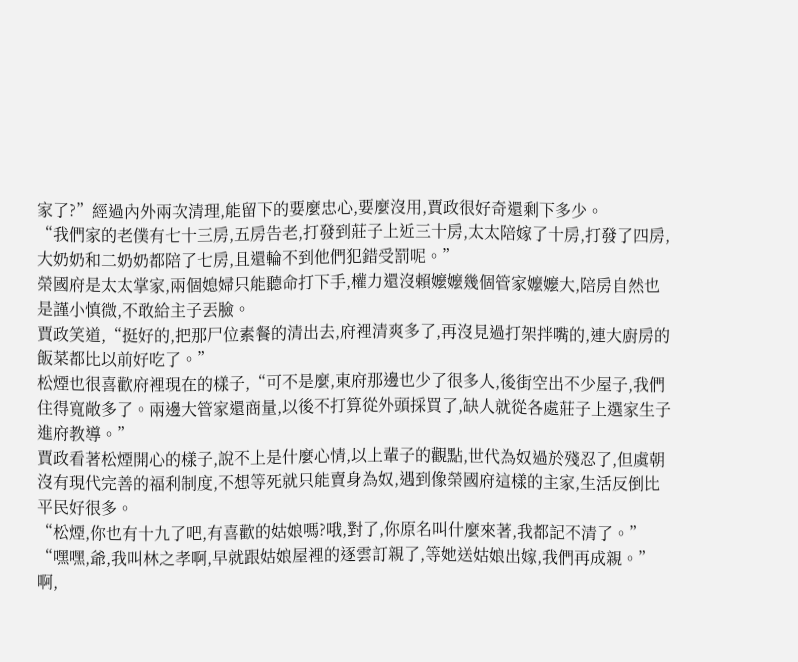家了?”經過內外兩次清理,能留下的要麼忠心,要麼沒用,賈政很好奇還剩下多少。
“我們家的老僕有七十三房,五房告老,打發到莊子上近三十房,太太陪嫁了十房,打發了四房,大奶奶和二奶奶都陪了七房,且還輪不到他們犯錯受罰呢。”
榮國府是太太掌家,兩個媳婦只能聽命打下手,權力還沒賴嬤嬤幾個管家嬤嬤大,陪房自然也是謹小慎微,不敢給主子丟臉。
賈政笑道,“挺好的,把那尸位素餐的清出去,府裡清爽多了,再沒見過打架拌嘴的,連大廚房的飯菜都比以前好吃了。”
松煙也很喜歡府裡現在的樣子,“可不是麼,東府那邊也少了很多人,後街空出不少屋子,我們住得寬敞多了。兩邊大管家還商量,以後不打算從外頭採買了,缺人就從各處莊子上選家生子進府教導。”
賈政看著松煙開心的樣子,說不上是什麼心情,以上輩子的觀點,世代為奴過於殘忍了,但虞朝沒有現代完善的福利制度,不想等死就只能賣身為奴,遇到像榮國府這樣的主家,生活反倒比平民好很多。
“松煙,你也有十九了吧,有喜歡的姑娘嗎?哦,對了,你原名叫什麼來著,我都記不清了。”
“嘿嘿,爺,我叫林之孝啊,早就跟姑娘屋裡的逐雲訂親了,等她送姑娘出嫁,我們再成親。”
啊,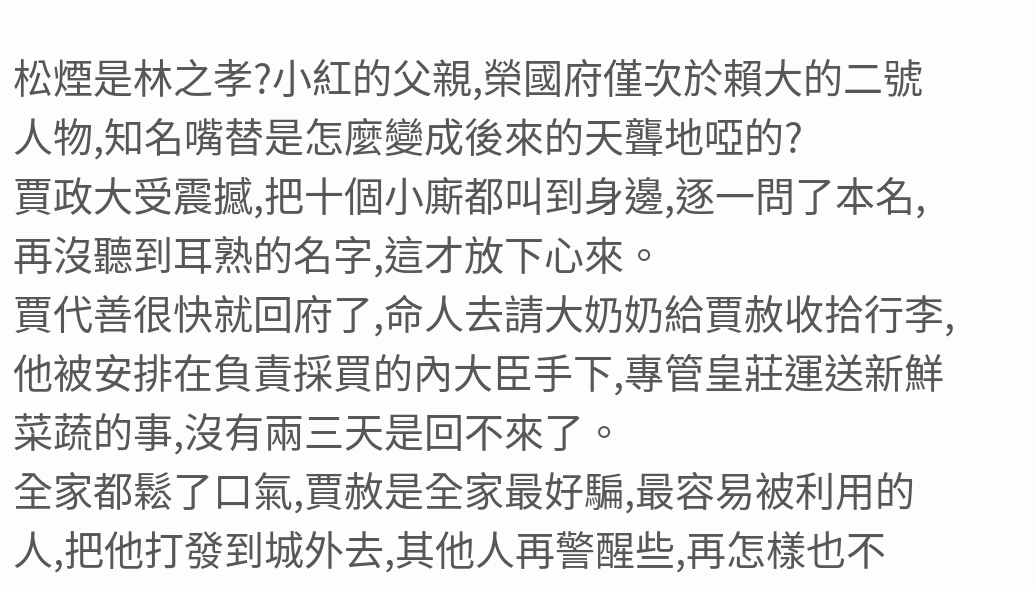松煙是林之孝?小紅的父親,榮國府僅次於賴大的二號人物,知名嘴替是怎麼變成後來的天聾地啞的?
賈政大受震撼,把十個小廝都叫到身邊,逐一問了本名,再沒聽到耳熟的名字,這才放下心來。
賈代善很快就回府了,命人去請大奶奶給賈赦收拾行李,他被安排在負責採買的內大臣手下,專管皇莊運送新鮮菜蔬的事,沒有兩三天是回不來了。
全家都鬆了口氣,賈赦是全家最好騙,最容易被利用的人,把他打發到城外去,其他人再警醒些,再怎樣也不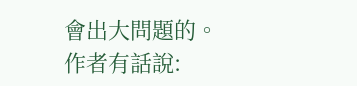會出大問題的。
作者有話說: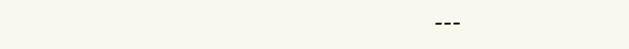---